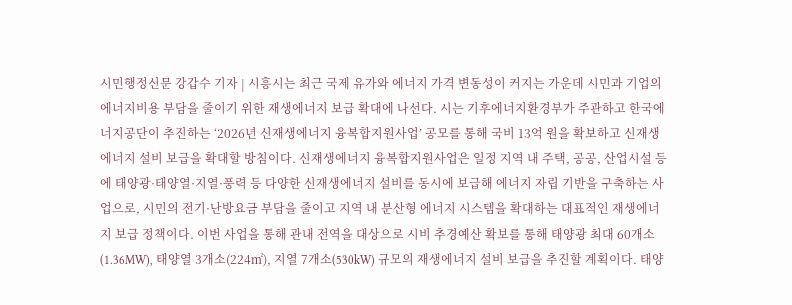시민행정신문 강갑수 기자 | 시흥시는 최근 국제 유가와 에너지 가격 변동성이 커지는 가운데 시민과 기업의 에너지비용 부담을 줄이기 위한 재생에너지 보급 확대에 나선다. 시는 기후에너지환경부가 주관하고 한국에너지공단이 추진하는 ‘2026년 신재생에너지 융복합지원사업’ 공모를 통해 국비 13억 원을 확보하고 신재생에너지 설비 보급을 확대할 방침이다. 신재생에너지 융복합지원사업은 일정 지역 내 주택, 공공, 산업시설 등에 태양광·태양열·지열·풍력 등 다양한 신재생에너지 설비를 동시에 보급해 에너지 자립 기반을 구축하는 사업으로, 시민의 전기·난방요금 부담을 줄이고 지역 내 분산형 에너지 시스템을 확대하는 대표적인 재생에너지 보급 정책이다. 이번 사업을 통해 관내 전역을 대상으로 시비 추경예산 확보를 통해 태양광 최대 60개소(1.36MW), 태양열 3개소(224㎡), 지열 7개소(530kW) 규모의 재생에너지 설비 보급을 추진할 계획이다. 태양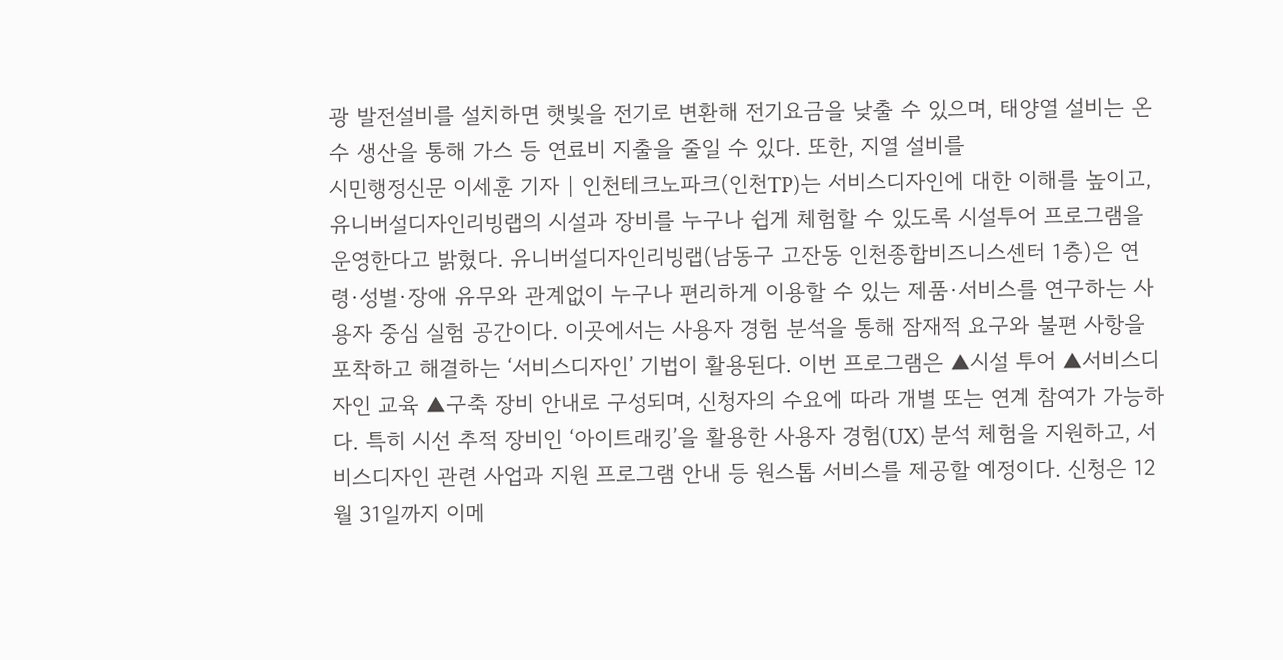광 발전설비를 설치하면 햇빛을 전기로 변환해 전기요금을 낮출 수 있으며, 태양열 설비는 온수 생산을 통해 가스 등 연료비 지출을 줄일 수 있다. 또한, 지열 설비를
시민행정신문 이세훈 기자 | 인천테크노파크(인천TP)는 서비스디자인에 대한 이해를 높이고, 유니버설디자인리빙랩의 시설과 장비를 누구나 쉽게 체험할 수 있도록 시설투어 프로그램을 운영한다고 밝혔다. 유니버설디자인리빙랩(남동구 고잔동 인천종합비즈니스센터 1층)은 연령·성별·장애 유무와 관계없이 누구나 편리하게 이용할 수 있는 제품·서비스를 연구하는 사용자 중심 실험 공간이다. 이곳에서는 사용자 경험 분석을 통해 잠재적 요구와 불편 사항을 포착하고 해결하는 ‘서비스디자인’ 기법이 활용된다. 이번 프로그램은 ▲시설 투어 ▲서비스디자인 교육 ▲구축 장비 안내로 구성되며, 신청자의 수요에 따라 개별 또는 연계 참여가 가능하다. 특히 시선 추적 장비인 ‘아이트래킹’을 활용한 사용자 경험(UX) 분석 체험을 지원하고, 서비스디자인 관련 사업과 지원 프로그램 안내 등 원스톱 서비스를 제공할 예정이다. 신청은 12월 31일까지 이메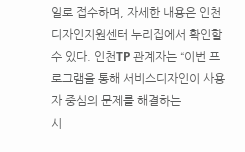일로 접수하며, 자세한 내용은 인천디자인지원센터 누리집에서 확인할 수 있다. 인천TP 관계자는 “이번 프로그램을 통해 서비스디자인이 사용자 중심의 문제를 해결하는
시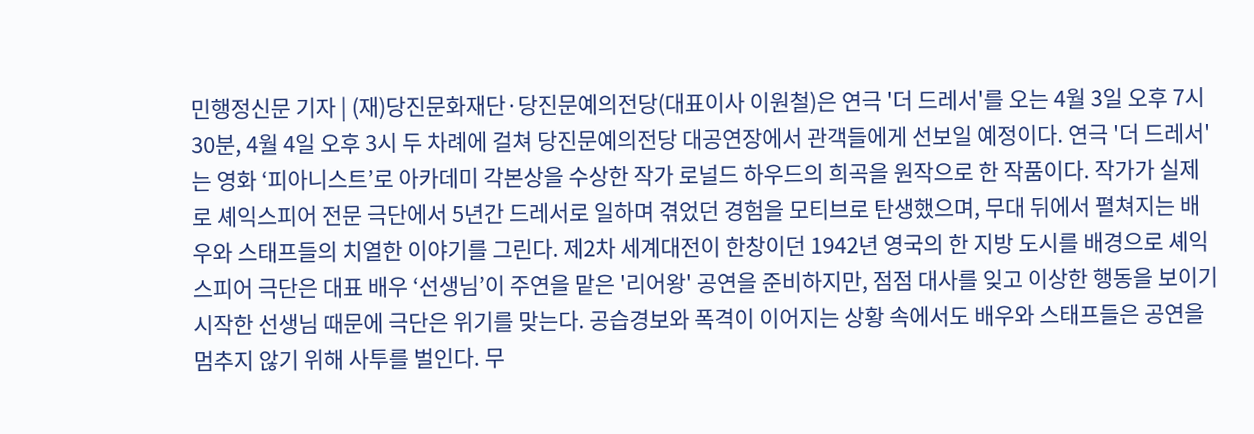민행정신문 기자 | (재)당진문화재단·당진문예의전당(대표이사 이원철)은 연극 '더 드레서'를 오는 4월 3일 오후 7시 30분, 4월 4일 오후 3시 두 차례에 걸쳐 당진문예의전당 대공연장에서 관객들에게 선보일 예정이다. 연극 '더 드레서'는 영화 ‘피아니스트’로 아카데미 각본상을 수상한 작가 로널드 하우드의 희곡을 원작으로 한 작품이다. 작가가 실제로 셰익스피어 전문 극단에서 5년간 드레서로 일하며 겪었던 경험을 모티브로 탄생했으며, 무대 뒤에서 펼쳐지는 배우와 스태프들의 치열한 이야기를 그린다. 제2차 세계대전이 한창이던 1942년 영국의 한 지방 도시를 배경으로 셰익스피어 극단은 대표 배우 ‘선생님’이 주연을 맡은 '리어왕' 공연을 준비하지만, 점점 대사를 잊고 이상한 행동을 보이기 시작한 선생님 때문에 극단은 위기를 맞는다. 공습경보와 폭격이 이어지는 상황 속에서도 배우와 스태프들은 공연을 멈추지 않기 위해 사투를 벌인다. 무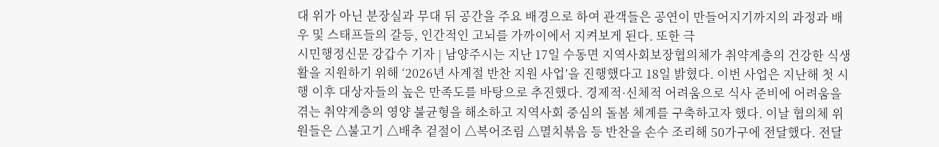대 위가 아닌 분장실과 무대 뒤 공간을 주요 배경으로 하여 관객들은 공연이 만들어지기까지의 과정과 배우 및 스태프들의 갈등, 인간적인 고뇌를 가까이에서 지켜보게 된다. 또한 극
시민행정신문 강갑수 기자 | 남양주시는 지난 17일 수동면 지역사회보장협의체가 취약계층의 건강한 식생활을 지원하기 위해 ‘2026년 사계절 반찬 지원 사업’을 진행했다고 18일 밝혔다. 이번 사업은 지난해 첫 시행 이후 대상자들의 높은 만족도를 바탕으로 추진했다. 경제적·신체적 어려움으로 식사 준비에 어려움을 겪는 취약계층의 영양 불균형을 해소하고 지역사회 중심의 돌봄 체계를 구축하고자 했다. 이날 협의체 위원들은 △불고기 △배추 겉절이 △복어조림 △멸치볶음 등 반찬을 손수 조리해 50가구에 전달했다. 전달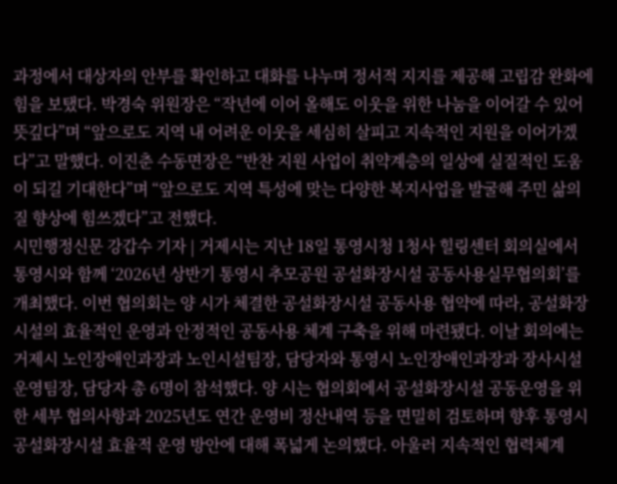과정에서 대상자의 안부를 확인하고 대화를 나누며 정서적 지지를 제공해 고립감 완화에 힘을 보탰다. 박경숙 위원장은 “작년에 이어 올해도 이웃을 위한 나눔을 이어갈 수 있어 뜻깊다”며 “앞으로도 지역 내 어려운 이웃을 세심히 살피고 지속적인 지원을 이어가겠다”고 말했다. 이진춘 수동면장은 “반찬 지원 사업이 취약계층의 일상에 실질적인 도움이 되길 기대한다”며 “앞으로도 지역 특성에 맞는 다양한 복지사업을 발굴해 주민 삶의 질 향상에 힘쓰겠다”고 전했다.
시민행정신문 강갑수 기자 | 거제시는 지난 18일 통영시청 1청사 힐링센터 회의실에서 통영시와 함께 ‘2026년 상반기 통영시 추모공원 공설화장시설 공동사용실무협의회’를 개최했다. 이번 협의회는 양 시가 체결한 공설화장시설 공동사용 협약에 따라, 공설화장시설의 효율적인 운영과 안정적인 공동사용 체계 구축을 위해 마련됐다. 이날 회의에는 거제시 노인장애인과장과 노인시설팀장, 담당자와 통영시 노인장애인과장과 장사시설운영팀장, 담당자 총 6명이 참석했다. 양 시는 협의회에서 공설화장시설 공동운영을 위한 세부 협의사항과 2025년도 연간 운영비 정산내역 등을 면밀히 검토하며 향후 통영시 공설화장시설 효율적 운영 방안에 대해 폭넓게 논의했다. 아울러 지속적인 협력체계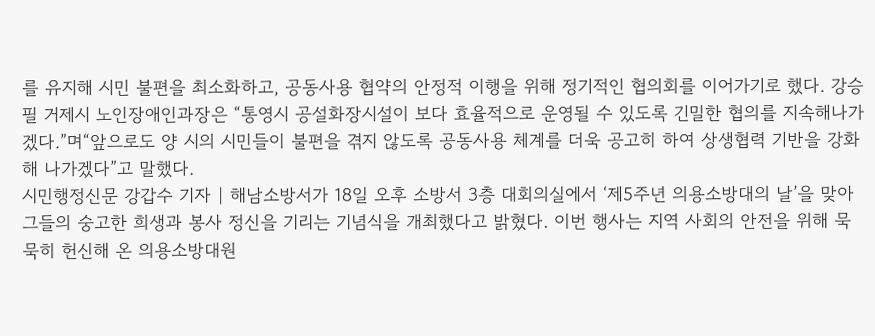를 유지해 시민 불편을 최소화하고, 공동사용 협약의 안정적 이행을 위해 정기적인 협의회를 이어가기로 했다. 강승필 거제시 노인장애인과장은 “통영시 공설화장시설이 보다 효율적으로 운영될 수 있도록 긴밀한 협의를 지속해나가겠다.”며“앞으로도 양 시의 시민들이 불편을 겪지 않도록 공동사용 체계를 더욱 공고히 하여 상생협력 기반을 강화해 나가겠다”고 말했다.
시민행정신문 강갑수 기자 | 해남소방서가 18일 오후 소방서 3층 대회의실에서 ‘제5주년 의용소방대의 날’을 맞아 그들의 숭고한 희생과 봉사 정신을 기리는 기념식을 개최했다고 밝혔다. 이번 행사는 지역 사회의 안전을 위해 묵묵히 헌신해 온 의용소방대원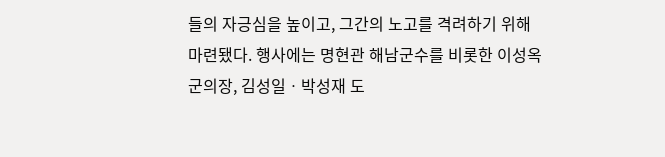들의 자긍심을 높이고, 그간의 노고를 격려하기 위해 마련됐다. 행사에는 명현관 해남군수를 비롯한 이성옥 군의장, 김성일ㆍ박성재 도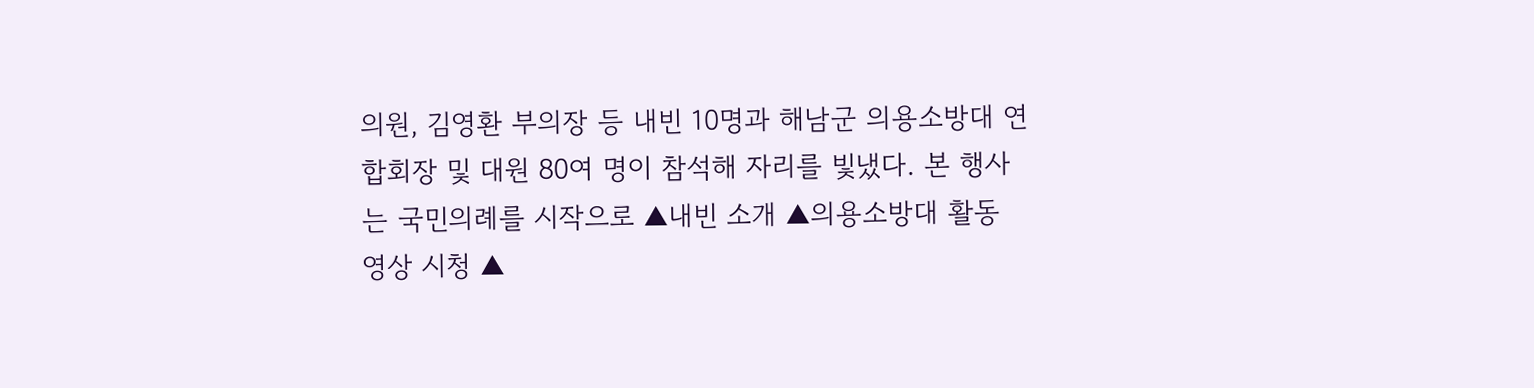의원, 김영환 부의장 등 내빈 10명과 해남군 의용소방대 연합회장 및 대원 80여 명이 참석해 자리를 빛냈다. 본 행사는 국민의례를 시작으로 ▲내빈 소개 ▲의용소방대 활동 영상 시청 ▲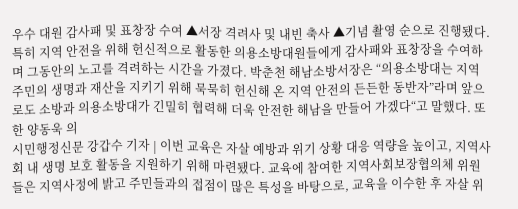우수 대원 감사패 및 표창장 수여 ▲서장 격려사 및 내빈 축사 ▲기념 촬영 순으로 진행됐다. 특히 지역 안전을 위해 헌신적으로 활동한 의용소방대원들에게 감사패와 표창장을 수여하며 그동안의 노고를 격려하는 시간을 가졌다. 박춘천 해남소방서장은 “의용소방대는 지역 주민의 생명과 재산을 지키기 위해 묵묵히 헌신해 온 지역 안전의 든든한 동반자”라며 앞으로도 소방과 의용소방대가 긴밀히 협력해 더욱 안전한 해남을 만들어 가겠다“고 말했다. 또한 양동욱 의
시민행정신문 강갑수 기자 | 이번 교육은 자살 예방과 위기 상황 대응 역량을 높이고, 지역사회 내 생명 보호 활동을 지원하기 위해 마련됐다. 교육에 참여한 지역사회보장협의체 위원들은 지역사정에 밝고 주민들과의 접점이 많은 특성을 바탕으로, 교육을 이수한 후 자살 위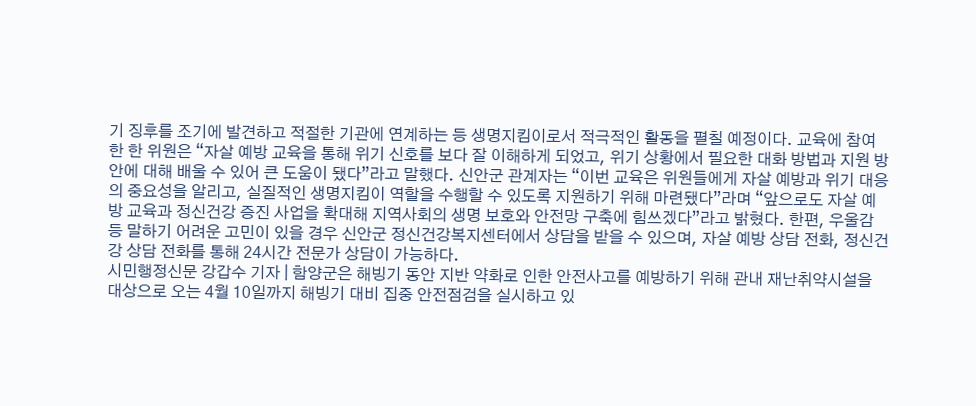기 징후를 조기에 발견하고 적절한 기관에 연계하는 등 생명지킴이로서 적극적인 활동을 펼칠 예정이다. 교육에 참여한 한 위원은 “자살 예방 교육을 통해 위기 신호를 보다 잘 이해하게 되었고, 위기 상황에서 필요한 대화 방법과 지원 방안에 대해 배울 수 있어 큰 도움이 됐다”라고 말했다. 신안군 관계자는 “이번 교육은 위원들에게 자살 예방과 위기 대응의 중요성을 알리고, 실질적인 생명지킴이 역할을 수행할 수 있도록 지원하기 위해 마련됐다”라며 “앞으로도 자살 예방 교육과 정신건강 증진 사업을 확대해 지역사회의 생명 보호와 안전망 구축에 힘쓰겠다”라고 밝혔다. 한편, 우울감 등 말하기 어려운 고민이 있을 경우 신안군 정신건강복지센터에서 상담을 받을 수 있으며, 자살 예방 상담 전화, 정신건강 상담 전화를 통해 24시간 전문가 상담이 가능하다.
시민행정신문 강갑수 기자 | 함양군은 해빙기 동안 지반 약화로 인한 안전사고를 예방하기 위해 관내 재난취약시설을 대상으로 오는 4월 10일까지 해빙기 대비 집중 안전점검을 실시하고 있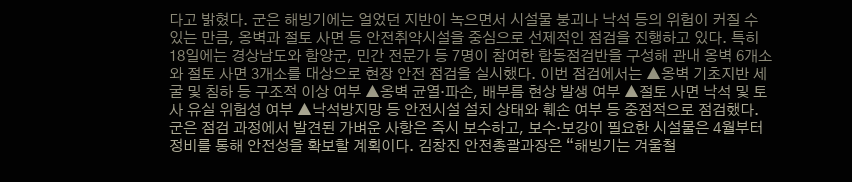다고 밝혔다. 군은 해빙기에는 얼었던 지반이 녹으면서 시설물 붕괴나 낙석 등의 위험이 커질 수 있는 만큼, 옹벽과 절토 사면 등 안전취약시설을 중심으로 선제적인 점검을 진행하고 있다. 특히 18일에는 경상남도와 함양군, 민간 전문가 등 7명이 참여한 합동점검반을 구성해 관내 옹벽 6개소와 절토 사면 3개소를 대상으로 현장 안전 점검을 실시했다. 이번 점검에서는 ▲옹벽 기초지반 세굴 및 침하 등 구조적 이상 여부 ▲옹벽 균열·파손, 배부름 현상 발생 여부 ▲절토 사면 낙석 및 토사 유실 위험성 여부 ▲낙석방지망 등 안전시설 설치 상태와 훼손 여부 등 중점적으로 점검했다. 군은 점검 과정에서 발견된 가벼운 사항은 즉시 보수하고, 보수·보강이 필요한 시설물은 4월부터 정비를 통해 안전성을 확보할 계획이다. 김창진 안전총괄과장은 “해빙기는 겨울철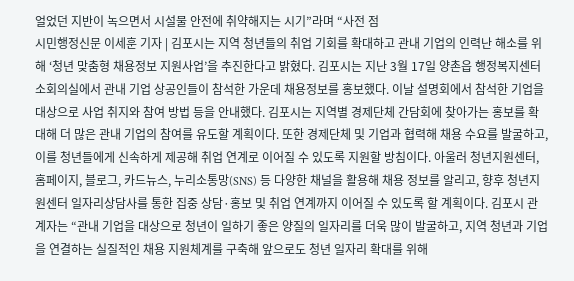얼었던 지반이 녹으면서 시설물 안전에 취약해지는 시기”라며 “사전 점
시민행정신문 이세훈 기자 | 김포시는 지역 청년들의 취업 기회를 확대하고 관내 기업의 인력난 해소를 위해 ‘청년 맞춤형 채용정보 지원사업’을 추진한다고 밝혔다. 김포시는 지난 3월 17일 양촌읍 행정복지센터 소회의실에서 관내 기업 상공인들이 참석한 가운데 채용정보를 홍보했다. 이날 설명회에서 참석한 기업을 대상으로 사업 취지와 참여 방법 등을 안내했다. 김포시는 지역별 경제단체 간담회에 찾아가는 홍보를 확대해 더 많은 관내 기업의 참여를 유도할 계획이다. 또한 경제단체 및 기업과 협력해 채용 수요를 발굴하고, 이를 청년들에게 신속하게 제공해 취업 연계로 이어질 수 있도록 지원할 방침이다. 아울러 청년지원센터, 홈페이지, 블로그, 카드뉴스, 누리소통망(SNS) 등 다양한 채널을 활용해 채용 정보를 알리고, 향후 청년지원센터 일자리상담사를 통한 집중 상담·홍보 및 취업 연계까지 이어질 수 있도록 할 계획이다. 김포시 관계자는 “관내 기업을 대상으로 청년이 일하기 좋은 양질의 일자리를 더욱 많이 발굴하고, 지역 청년과 기업을 연결하는 실질적인 채용 지원체계를 구축해 앞으로도 청년 일자리 확대를 위해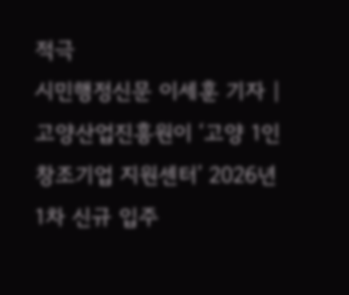적극
시민행정신문 이세훈 기자 | 고양산업진흥원이 ‘고양 1인 창조기업 지원센터’ 2026년 1차 신규 입주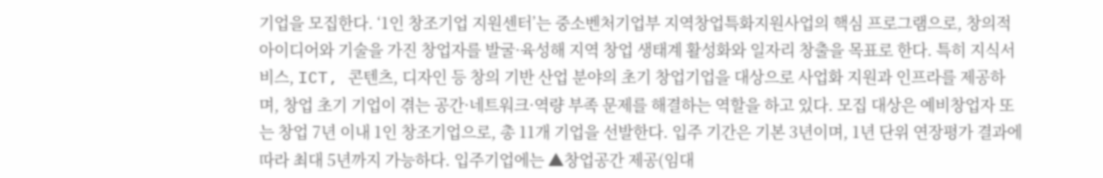기업을 모집한다. ‘1인 창조기업 지원센터’는 중소벤처기업부 지역창업특화지원사업의 핵심 프로그램으로, 창의적 아이디어와 기술을 가진 창업자를 발굴·육성해 지역 창업 생태계 활성화와 일자리 창출을 목표로 한다. 특히 지식서비스, ICT, 콘텐츠, 디자인 등 창의 기반 산업 분야의 초기 창업기업을 대상으로 사업화 지원과 인프라를 제공하며, 창업 초기 기업이 겪는 공간·네트워크·역량 부족 문제를 해결하는 역할을 하고 있다. 모집 대상은 예비창업자 또는 창업 7년 이내 1인 창조기업으로, 총 11개 기업을 선발한다. 입주 기간은 기본 3년이며, 1년 단위 연장평가 결과에 따라 최대 5년까지 가능하다. 입주기업에는 ▲창업공간 제공(임대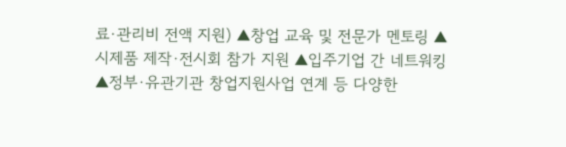료·관리비 전액 지원) ▲창업 교육 및 전문가 멘토링 ▲시제품 제작·전시회 참가 지원 ▲입주기업 간 네트워킹 ▲정부·유관기관 창업지원사업 연계 등 다양한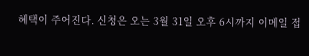혜택이 주어진다. 신청은 오는 3월 31일 오후 6시까지 이메일 접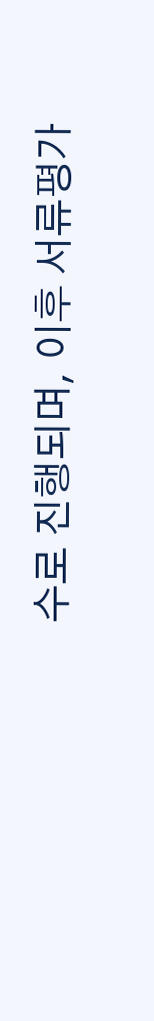수로 진행되며, 이후 서류평가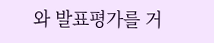와 발표평가를 거